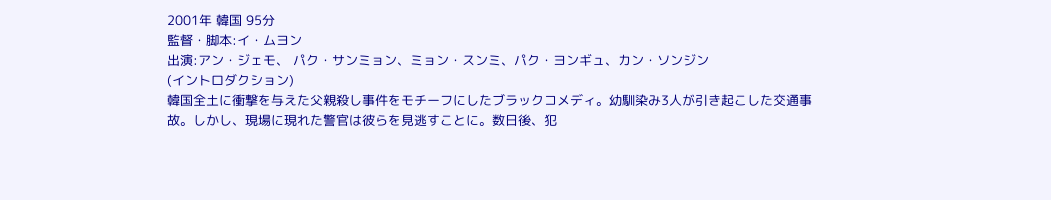2001年 韓国 95分
監督・脚本:イ・ムヨン
出演:アン・ジェモ、 パク・サンミョン、ミョン・スンミ、パク・ヨンギュ、カン・ソンジン
(イントロダクション)
韓国全土に衝撃を与えた父親殺し事件をモチーフにしたブラックコメディ。幼馴染み3人が引き起こした交通事故。しかし、現場に現れた警官は彼らを見逃すことに。数日後、犯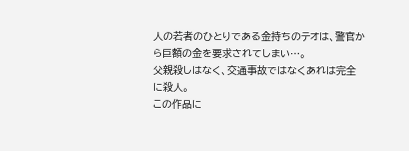人の若者のひとりである金持ちのテオは、警官から巨額の金を要求されてしまい…。
父親殺しはなく、交通事故ではなくあれは完全に殺人。
この作品に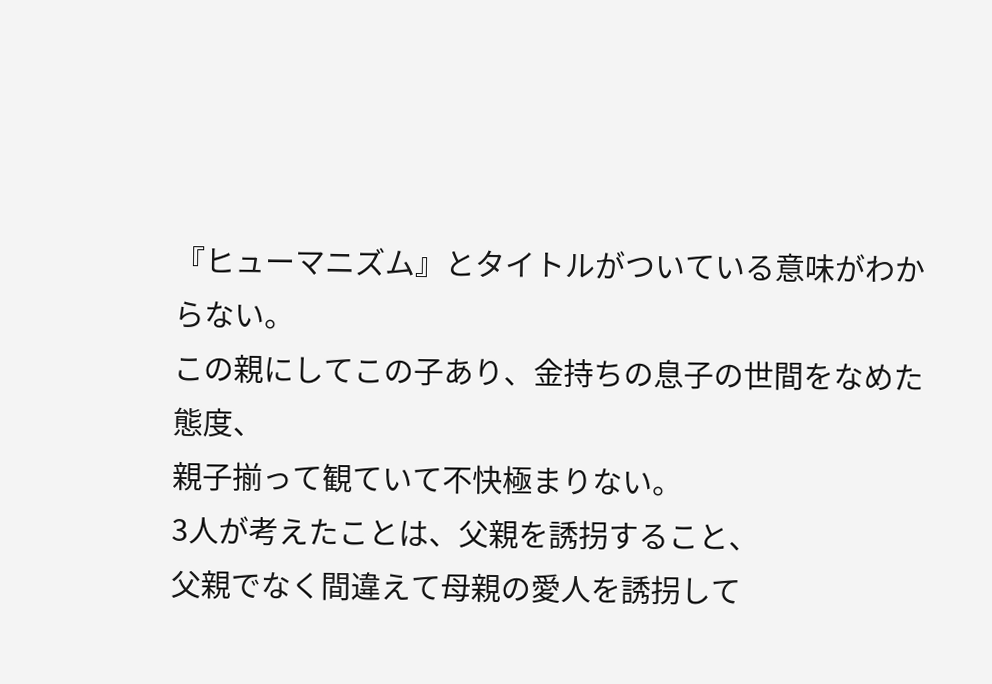『ヒューマニズム』とタイトルがついている意味がわからない。
この親にしてこの子あり、金持ちの息子の世間をなめた態度、
親子揃って観ていて不快極まりない。
3人が考えたことは、父親を誘拐すること、
父親でなく間違えて母親の愛人を誘拐して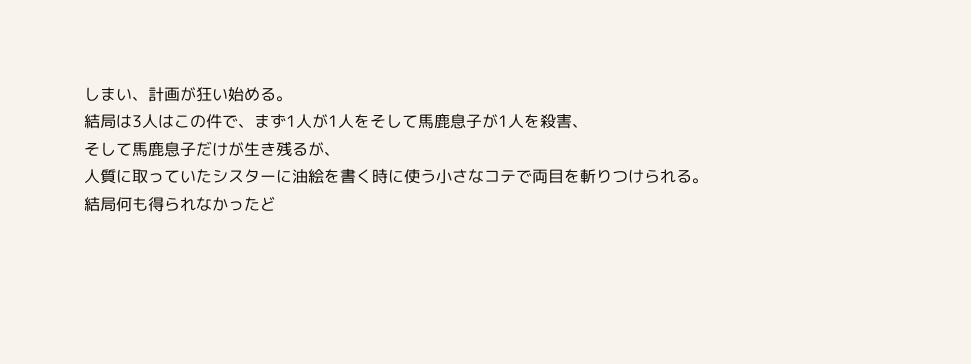しまい、計画が狂い始める。
結局は3人はこの件で、まず1人が1人をそして馬鹿息子が1人を殺害、
そして馬鹿息子だけが生き残るが、
人質に取っていたシスターに油絵を書く時に使う小さなコテで両目を斬りつけられる。
結局何も得られなかったど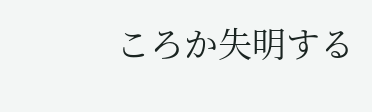ころか失明する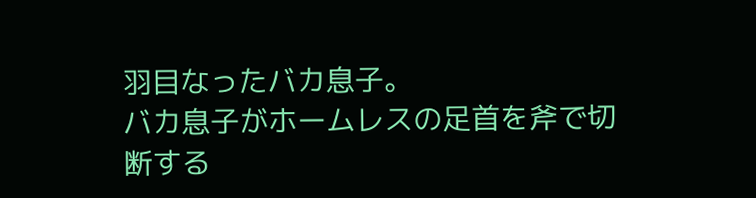羽目なったバカ息子。
バカ息子がホームレスの足首を斧で切断する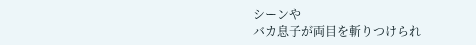シーンや
バカ息子が両目を斬りつけられ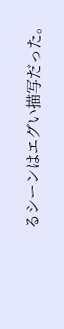るシーンはエグい描写だった。